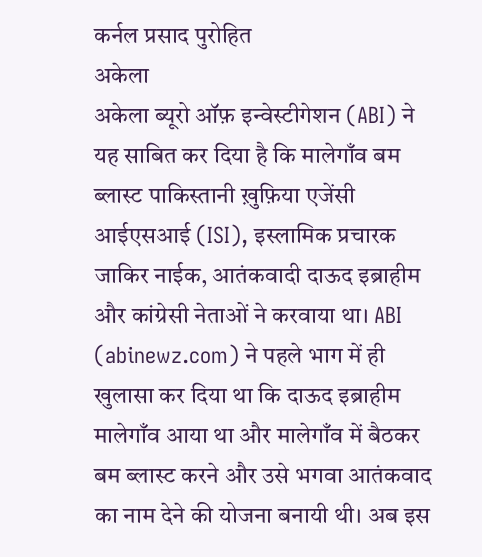कर्नल प्रसाद पुरोहित
अकेला
अकेला ब्यूरो ऑफ़ इन्वेस्टीगेशन (ABI) ने यह साबित कर दिया है कि मालेगाँव बम ब्लास्ट पाकिस्तानी ख़ुफ़िया एजेंसी आईएसआई (ISI), इस्लामिक प्रचारक जाकिर नाईक, आतंकवादी दाऊद इब्राहीम और कांग्रेसी नेताओं ने करवाया था। ABI (abinewz.com) ने पहले भाग में ही खुलासा कर दिया था कि दाऊद इब्राहीम मालेगाँव आया था और मालेगाँव में बैठकर बम ब्लास्ट करने और उसे भगवा आतंकवाद का नाम देने की योजना बनायी थी। अब इस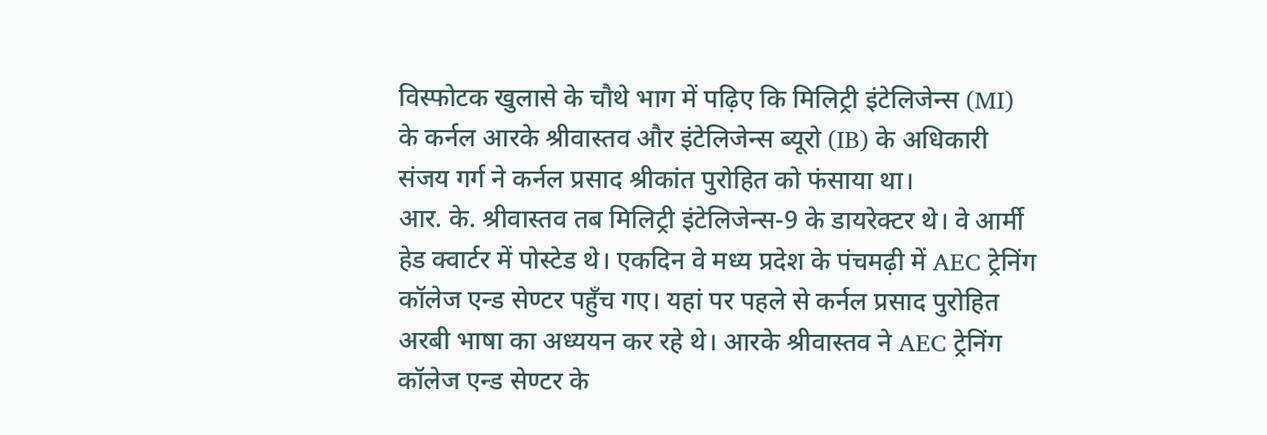विस्फोटक खुलासे के चौथे भाग में पढ़िए कि मिलिट्री इंटेलिजेन्स (MI) के कर्नल आरके श्रीवास्तव और इंटेलिजेन्स ब्यूरो (IB) के अधिकारी संजय गर्ग ने कर्नल प्रसाद श्रीकांत पुरोहित को फंसाया था।
आर. के. श्रीवास्तव तब मिलिट्री इंटेलिजेन्स-9 के डायरेक्टर थे। वे आर्मी हेड क्वार्टर में पोस्टेड थे। एकदिन वे मध्य प्रदेश के पंचमढ़ी में AEC ट्रेनिंग कॉलेज एन्ड सेण्टर पहुँच गए। यहां पर पहले से कर्नल प्रसाद पुरोहित अरबी भाषा का अध्ययन कर रहे थे। आरके श्रीवास्तव ने AEC ट्रेनिंग कॉलेज एन्ड सेण्टर के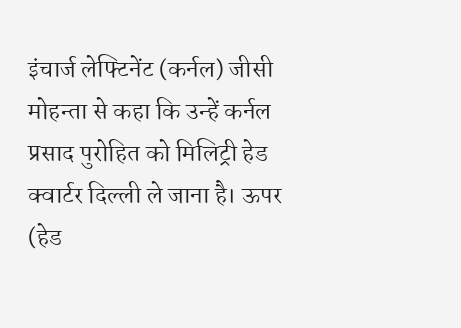इंचार्ज लेफ्टिनेंट (कर्नल) जीसी मोहन्ता से कहा कि उन्हें कर्नल प्रसाद पुरोहित को मिलिट्री हेड क्वार्टर दिल्ली ले जाना है। ऊपर (हेड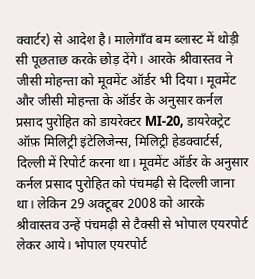क्वार्टर) से आदेश है। मालेगाँव बम ब्लास्ट में थोड़ी सी पूछताछ करके छोड़ देंगे। आरके श्रीवास्तव ने जीसी मोहन्ता को मूवमेंट ऑर्डर भी दिया। मूवमेंट और जीसी मोहन्ता के ऑर्डर के अनुसार कर्नल प्रसाद पुरोहित को डायरेक्टर MI-20, डायरेक्ट्रेट ऑफ़ मिलिट्री इंटेलिजेन्स, मिलिट्री हेडक्वार्टर्स, दिल्ली में रिपोर्ट करना था। मूवमेंट ऑर्डर के अनुसार कर्नल प्रसाद पुरोहित को पंचमढ़ी से दिल्ली जाना था। लेकिन 29 अक्टूबर 2008 को आरके श्रीवास्तव उन्हें पंचमढ़ी से टैक्सी से भोपाल एयरपोर्ट लेकर आये। भोपाल एयरपोर्ट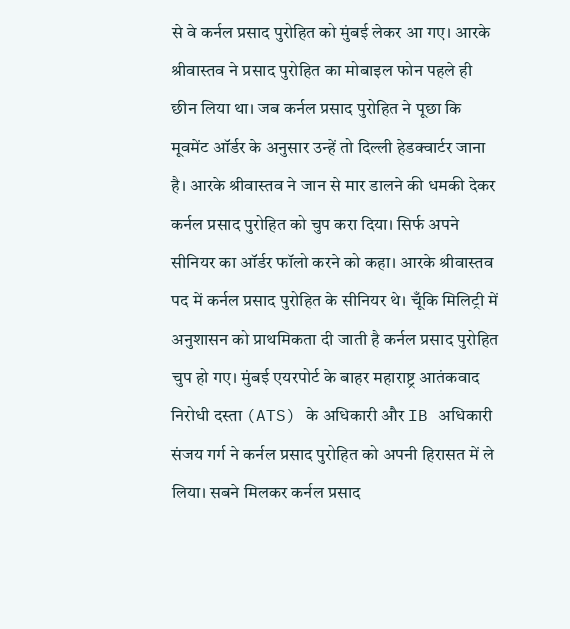से वे कर्नल प्रसाद पुरोहित को मुंबई लेकर आ गए। आरके श्रीवास्तव ने प्रसाद पुरोहित का मोबाइल फोन पहले ही छीन लिया था। जब कर्नल प्रसाद पुरोहित ने पूछा कि मूवमेंट ऑर्डर के अनुसार उन्हें तो दिल्ली हेडक्वार्टर जाना है। आरके श्रीवास्तव ने जान से मार डालने की धमकी देकर कर्नल प्रसाद पुरोहित को चुप करा दिया। सिर्फ अपने सीनियर का ऑर्डर फॉलो करने को कहा। आरके श्रीवास्तव पद में कर्नल प्रसाद पुरोहित के सीनियर थे। चूँकि मिलिट्री में अनुशासन को प्राथमिकता दी जाती है कर्नल प्रसाद पुरोहित चुप हो गए। मुंबई एयरपोर्ट के बाहर महाराष्ट्र आतंकवाद निरोधी दस्ता (ATS) के अधिकारी और IB अधिकारी संजय गर्ग ने कर्नल प्रसाद पुरोहित को अपनी हिरासत में ले लिया। सबने मिलकर कर्नल प्रसाद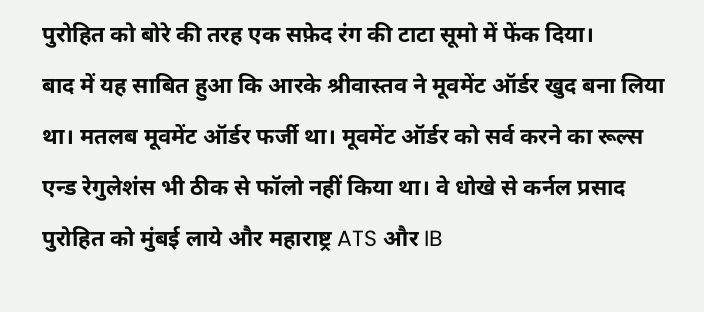पुरोहित को बोरे की तरह एक सफ़ेद रंग की टाटा सूमो में फेंक दिया।
बाद में यह साबित हुआ कि आरके श्रीवास्तव ने मूवमेंट ऑर्डर खुद बना लिया था। मतलब मूवमेंट ऑर्डर फर्जी था। मूवमेंट ऑर्डर को सर्व करने का रूल्स एन्ड रेगुलेशंस भी ठीक से फॉलो नहीं किया था। वे धोखे से कर्नल प्रसाद पुरोहित को मुंबई लाये और महाराष्ट्र ATS और IB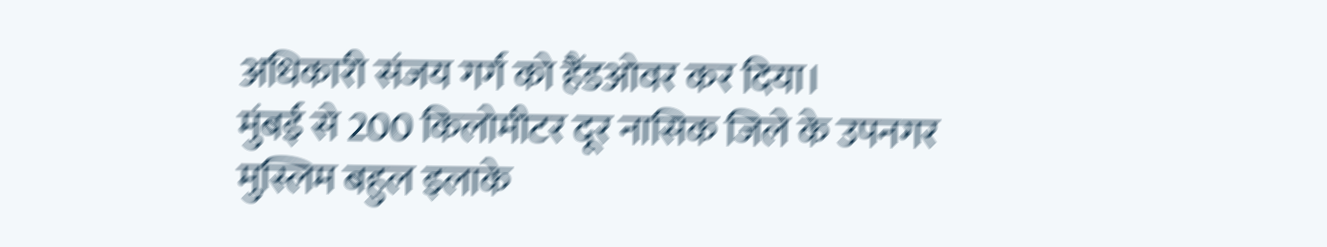अधिकारी संजय गर्ग को हैंडओवर कर दिया।
मुंबई से 200 किलोमीटर दूर नासिक जिले के उपनगर मुस्लिम बहुल इलाके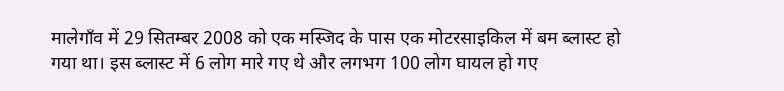मालेगाँव में 29 सितम्बर 2008 को एक मस्जिद के पास एक मोटरसाइकिल में बम ब्लास्ट हो गया था। इस ब्लास्ट में 6 लोग मारे गए थे और लगभग 100 लोग घायल हो गए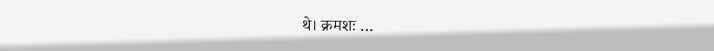थे। क्रमशः …